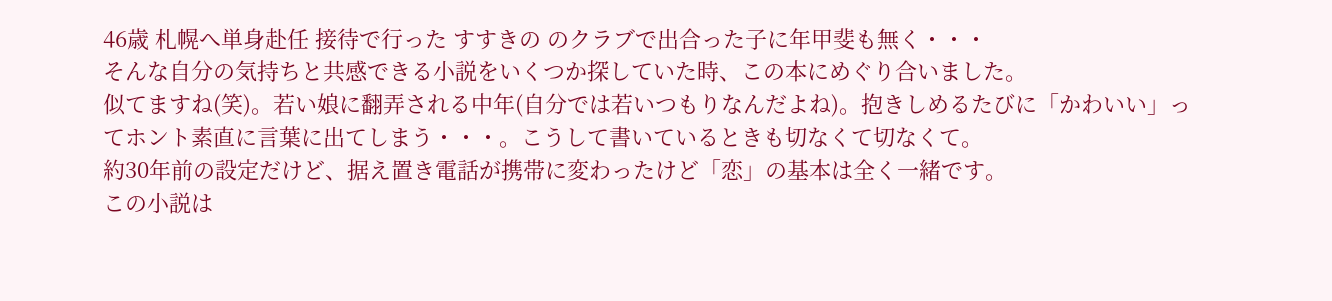46歳 札幌へ単身赴任 接待で行った すすきの のクラブで出合った子に年甲斐も無く・・・
そんな自分の気持ちと共感できる小説をいくつか探していた時、この本にめぐり合いました。
似てますね(笑)。若い娘に翻弄される中年(自分では若いつもりなんだよね)。抱きしめるたびに「かわいい」ってホント素直に言葉に出てしまう・・・。こうして書いているときも切なくて切なくて。
約30年前の設定だけど、据え置き電話が携帯に変わったけど「恋」の基本は全く一緒です。
この小説は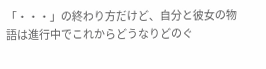「・・・」の終わり方だけど、自分と彼女の物語は進行中でこれからどうなりどのぐ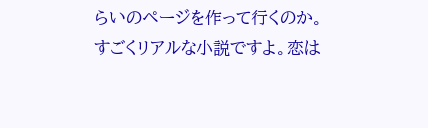らいのページを作って行くのか。
すごくリアルな小説ですよ。恋は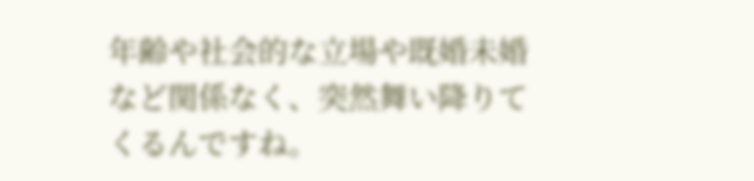年齢や社会的な立場や既婚未婚など関係なく、突然舞い降りてくるんですね。